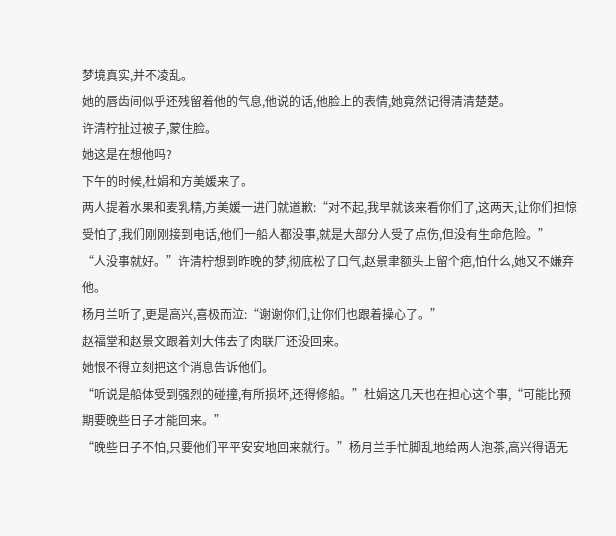梦境真实,并不凌乱。
她的唇齿间似乎还残留着他的气息,他说的话,他脸上的表情,她竟然记得清清楚楚。
许清柠扯过被子,蒙住脸。
她这是在想他吗?
下午的时候,杜娟和方美媛来了。
两人提着水果和麦乳精,方美媛一进门就道歉:“对不起,我早就该来看你们了,这两天,让你们担惊受怕了,我们刚刚接到电话,他们一船人都没事,就是大部分人受了点伤,但没有生命危险。”
“人没事就好。”许清柠想到昨晚的梦,彻底松了口气,赵景聿额头上留个疤,怕什么,她又不嫌弃他。
杨月兰听了,更是高兴,喜极而泣:“谢谢你们,让你们也跟着操心了。”
赵福堂和赵景文跟着刘大伟去了肉联厂还没回来。
她恨不得立刻把这个消息告诉他们。
“听说是船体受到强烈的碰撞,有所损坏,还得修船。”杜娟这几天也在担心这个事,“可能比预期要晚些日子才能回来。”
“晚些日子不怕,只要他们平平安安地回来就行。”杨月兰手忙脚乱地给两人泡茶,高兴得语无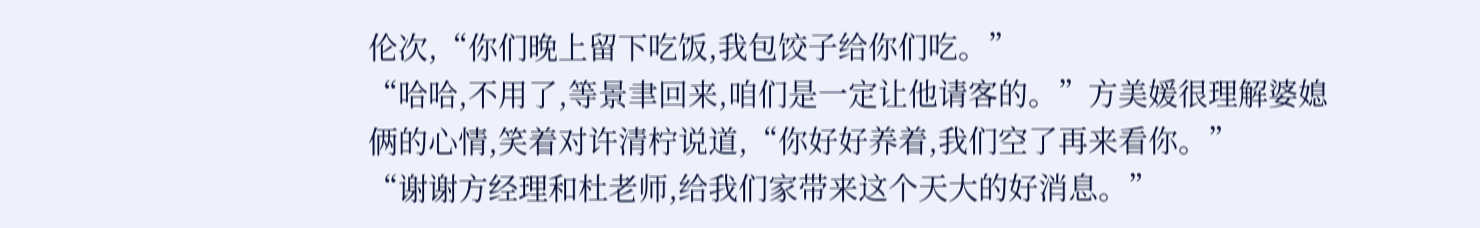伦次,“你们晚上留下吃饭,我包饺子给你们吃。”
“哈哈,不用了,等景聿回来,咱们是一定让他请客的。”方美媛很理解婆媳俩的心情,笑着对许清柠说道,“你好好养着,我们空了再来看你。”
“谢谢方经理和杜老师,给我们家带来这个天大的好消息。”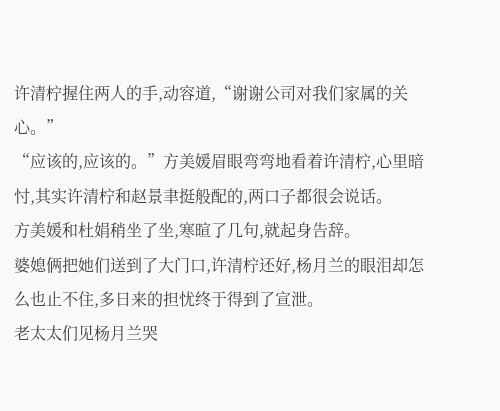许清柠握住两人的手,动容道,“谢谢公司对我们家属的关心。”
“应该的,应该的。”方美媛眉眼弯弯地看着许清柠,心里暗忖,其实许清柠和赵景聿挺般配的,两口子都很会说话。
方美媛和杜娟稍坐了坐,寒暄了几句,就起身告辞。
婆媳俩把她们送到了大门口,许清柠还好,杨月兰的眼泪却怎么也止不住,多日来的担忧终于得到了宣泄。
老太太们见杨月兰哭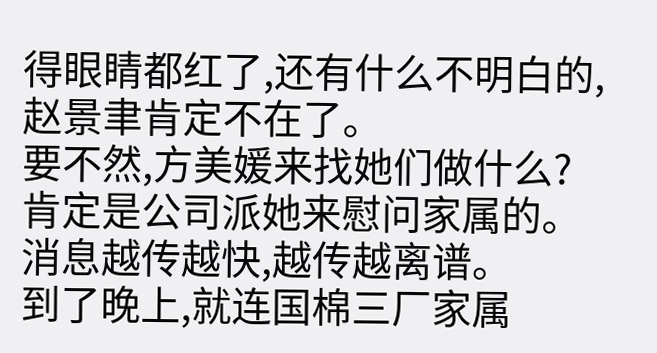得眼睛都红了,还有什么不明白的,赵景聿肯定不在了。
要不然,方美媛来找她们做什么?
肯定是公司派她来慰问家属的。
消息越传越快,越传越离谱。
到了晚上,就连国棉三厂家属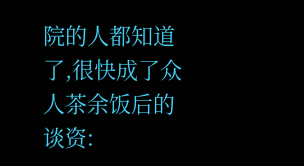院的人都知道了,很快成了众人茶余饭后的谈资: